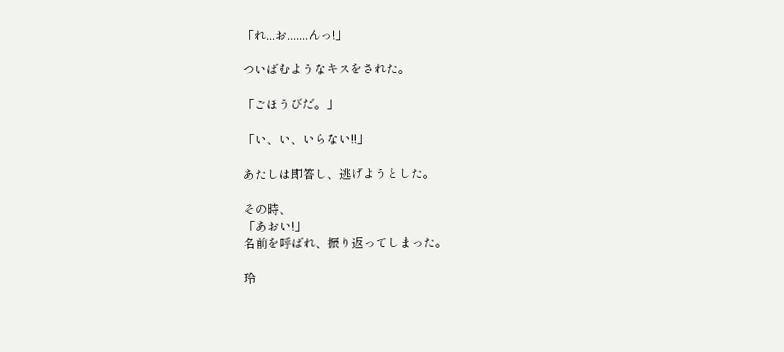「れ...お.......んっ!」

ついばむようなキスをされた。

「ごほうびだ。」

「い、い、いらない!!」

あたしは即答し、逃げようとした。

その時、
「あおい!」
名前を呼ばれ、振り返ってしまった。

玲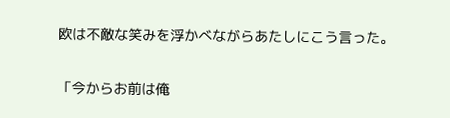欧は不敵な笑みを浮かべながらあたしにこう言った。

「今からお前は俺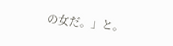の女だ。」と。